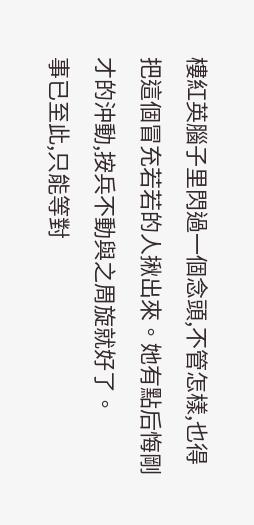樓紅英腦子里閃過一個念頭,不管怎樣,也得把這個冒充若若的人揪出來。她有點后悔剛才的沖動,按兵不動與之周旋就好了。
事已至此,只能等對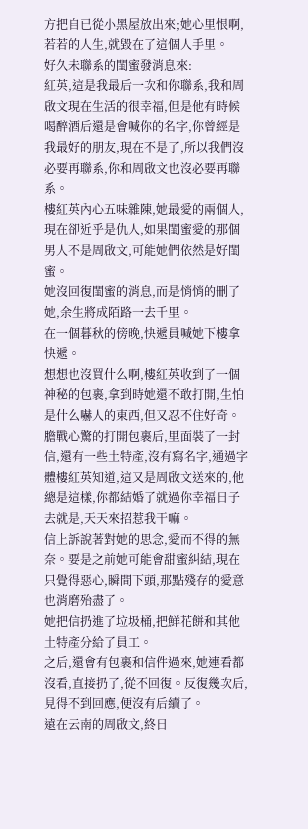方把自已從小黑屋放出來;她心里恨啊,若若的人生,就毀在了這個人手里。
好久未聯系的閨蜜發消息來:
紅英,這是我最后一次和你聯系,我和周啟文現在生活的很幸福,但是他有時候喝醉酒后還是會喊你的名字,你曾經是我最好的朋友,現在不是了,所以我們沒必要再聯系,你和周啟文也沒必要再聯系。
樓紅英內心五味雜陳,她最愛的兩個人,現在卻近乎是仇人,如果閨蜜愛的那個男人不是周啟文,可能她們依然是好閨蜜。
她沒回復閨蜜的消息,而是悄悄的刪了她,余生將成陌路一去千里。
在一個暮秋的傍晚,快遞員喊她下樓拿快遞。
想想也沒買什么啊,樓紅英收到了一個神秘的包裹,拿到時她還不敢打開,生怕是什么嚇人的東西,但又忍不住好奇。
膽戰心驚的打開包裹后,里面裝了一封信,還有一些土特產,沒有寫名字,通過字體樓紅英知道,這又是周啟文送來的,他總是這樣,你都結婚了就過你幸福日子去就是,天天來招惹我干嘛。
信上訴說著對她的思念,愛而不得的無奈。要是之前她可能會甜蜜糾結,現在只覺得惡心,瞬間下頭,那點殘存的愛意也消磨殆盡了。
她把信扔進了垃圾桶,把鮮花餅和其他土特產分給了員工。
之后,還會有包裹和信件過來,她連看都沒看,直接扔了,從不回復。反復幾次后,見得不到回應,便沒有后續了。
遠在云南的周啟文,終日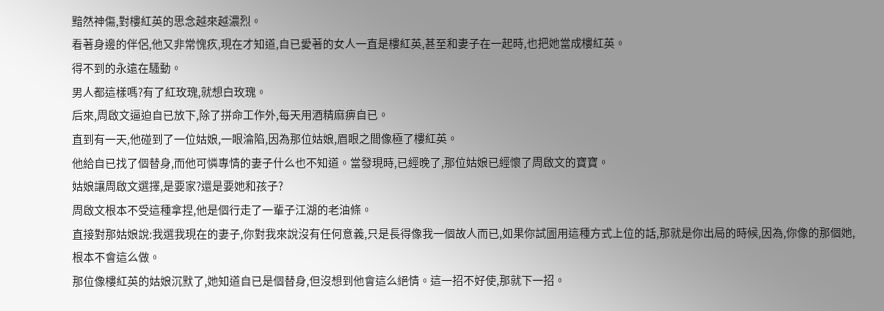黯然神傷,對樓紅英的思念越來越濃烈。
看著身邊的伴侶,他又非常愧疚,現在才知道,自已愛著的女人一直是樓紅英,甚至和妻子在一起時,也把她當成樓紅英。
得不到的永遠在騷動。
男人都這樣嗎?有了紅玫瑰,就想白玫瑰。
后來,周啟文逼迫自已放下,除了拼命工作外,每天用酒精麻痹自已。
直到有一天,他碰到了一位姑娘,一眼淪陷,因為那位姑娘,眉眼之間像極了樓紅英。
他給自已找了個替身,而他可憐專情的妻子什么也不知道。當發現時,已經晚了,那位姑娘已經懷了周啟文的寶寶。
姑娘讓周啟文選擇,是要家?還是要她和孩子?
周啟文根本不受這種拿捏,他是個行走了一輩子江湖的老油條。
直接對那姑娘說:我選我現在的妻子,你對我來說沒有任何意義,只是長得像我一個故人而已,如果你試圖用這種方式上位的話,那就是你出局的時候,因為,你像的那個她,根本不會這么做。
那位像樓紅英的姑娘沉默了,她知道自已是個替身,但沒想到他會這么絕情。這一招不好使,那就下一招。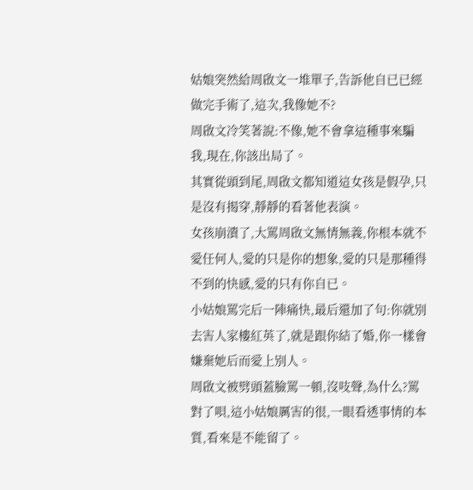姑娘突然給周啟文一堆單子,告訴他自已已經做完手術了,這次,我像她不?
周啟文冷笑著說:不像,她不會拿這種事來騙我,現在,你該出局了。
其實從頭到尾,周啟文都知道這女孩是假孕,只是沒有揭穿,靜靜的看著他表演。
女孩崩潰了,大罵周啟文無情無義,你根本就不愛任何人,愛的只是你的想象,愛的只是那種得不到的快感,愛的只有你自已。
小姑娘罵完后一陣痛快,最后還加了句:你就別去害人家樓紅英了,就是跟你結了婚,你一樣會嫌棄她后而愛上別人。
周啟文被劈頭蓋臉罵一頓,沒吱聲,為什么?罵對了唄,這小姑娘厲害的很,一眼看透事情的本質,看來是不能留了。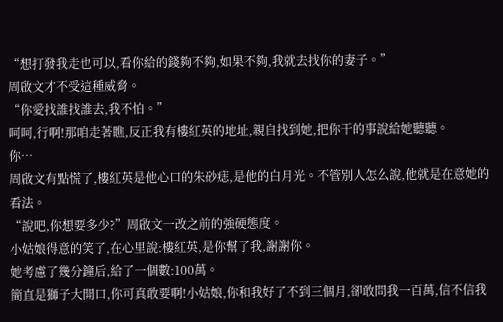“想打發我走也可以,看你給的錢夠不夠,如果不夠,我就去找你的妻子。”
周啟文才不受這種威脅。
“你愛找誰找誰去,我不怕。”
呵呵,行啊!那咱走著瞧,反正我有樓紅英的地址,親自找到她,把你干的事說給她聽聽。
你…
周啟文有點慌了,樓紅英是他心口的朱砂痣,是他的白月光。不管別人怎么說,他就是在意她的看法。
“說吧,你想要多少?”周啟文一改之前的強硬態度。
小姑娘得意的笑了,在心里說:樓紅英,是你幫了我,謝謝你。
她考慮了幾分鐘后,給了一個數:100萬。
簡直是獅子大開口,你可真敢要啊!小姑娘,你和我好了不到三個月,卻敢問我一百萬,信不信我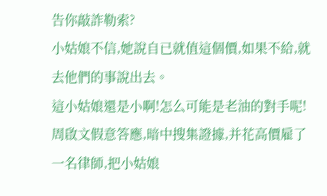告你敲詐勒索?
小姑娘不信,她說自已就值這個價,如果不給,就去他們的事說出去。
這小姑娘還是小啊!怎么可能是老油的對手呢!周啟文假意答應,暗中搜集證據,并花高價雇了一名律師,把小姑娘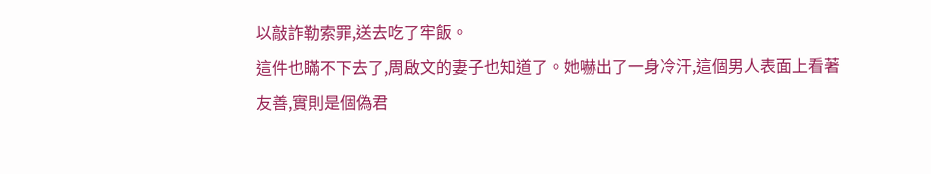以敲詐勒索罪,送去吃了牢飯。
這件也瞞不下去了,周啟文的妻子也知道了。她嚇出了一身冷汗,這個男人表面上看著友善,實則是個偽君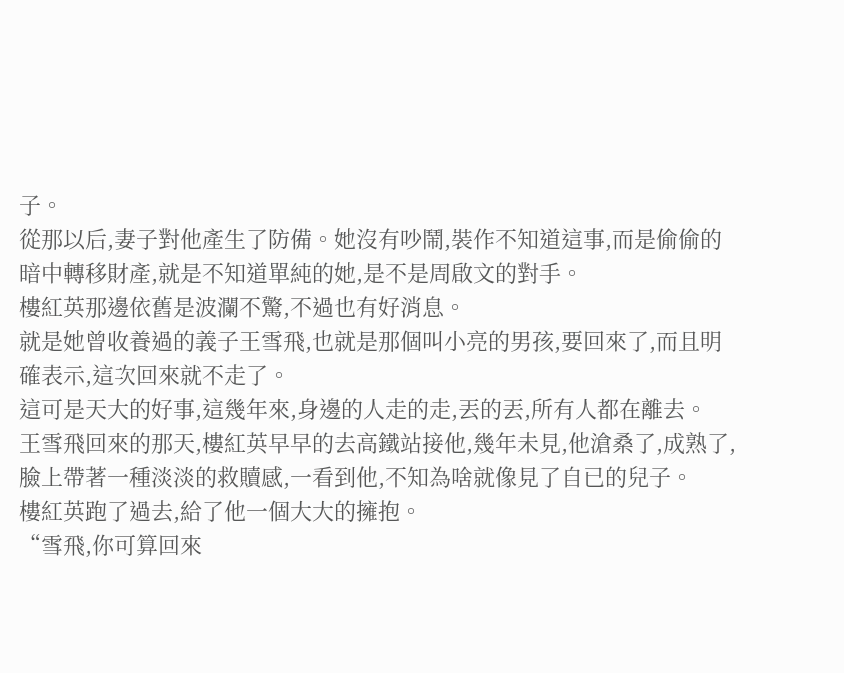子。
從那以后,妻子對他產生了防備。她沒有吵鬧,裝作不知道這事,而是偷偷的暗中轉移財產,就是不知道單純的她,是不是周啟文的對手。
樓紅英那邊依舊是波瀾不驚,不過也有好消息。
就是她曾收養過的義子王雪飛,也就是那個叫小亮的男孩,要回來了,而且明確表示,這次回來就不走了。
這可是天大的好事,這幾年來,身邊的人走的走,丟的丟,所有人都在離去。
王雪飛回來的那天,樓紅英早早的去高鐵站接他,幾年未見,他滄桑了,成熟了,臉上帶著一種淡淡的救贖感,一看到他,不知為啥就像見了自已的兒子。
樓紅英跑了過去,給了他一個大大的擁抱。
“雪飛,你可算回來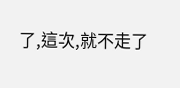了,這次,就不走了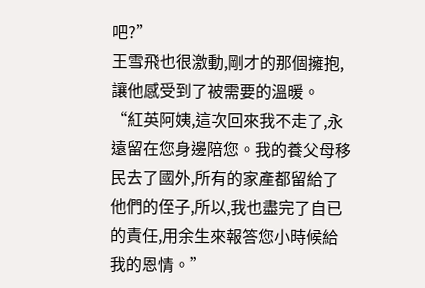吧?”
王雪飛也很激動,剛才的那個擁抱,讓他感受到了被需要的溫暖。
“紅英阿姨,這次回來我不走了,永遠留在您身邊陪您。我的養父母移民去了國外,所有的家產都留給了他們的侄子,所以,我也盡完了自已的責任,用余生來報答您小時候給我的恩情。”